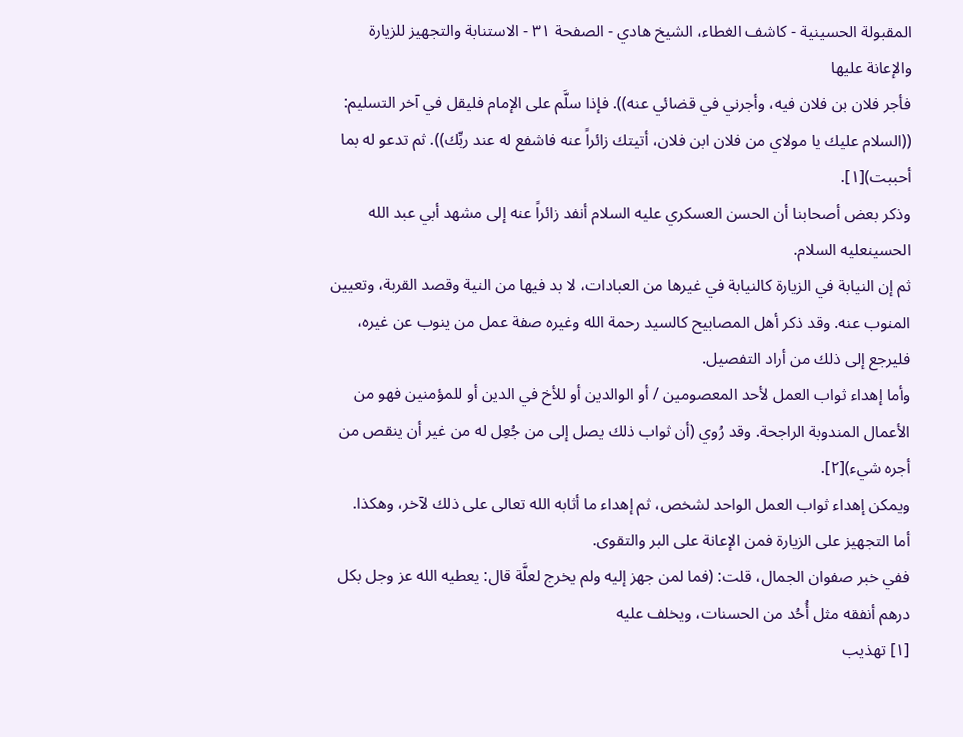المقبولة الحسينية - كاشف الغطاء، الشيخ هادي - الصفحة ٣١ - الاستنابة والتجهيز للزيارة والإعانة عليها
فأجر فلان بن فلان فيه، وأجرني في قضائي عنه)). فإذا سلَّم على الإمام فليقل في آخر التسليم: ((السلام عليك يا مولاي من فلان ابن فلان، أتيتك زائراً عنه فاشفع له عند ربِّك)). ثم تدعو له بما أحببت)[١].
وذكر بعض أصحابنا أن الحسن العسكري عليه السلام أنفد زائراً عنه إلى مشهد أبي عبد الله الحسينعليه السلام.
ثم إن النيابة في الزيارة كالنيابة في غيرها من العبادات، لا بد فيها من النية وقصد القربة، وتعيين المنوب عنه. وقد ذكر أهل المصابيح كالسيد رحمة الله وغيره صفة عمل من ينوب عن غيره، فليرجع إلى ذلك من أراد التفصيل.
وأما إهداء ثواب العمل لأحد المعصومين / أو الوالدين أو للأخ في الدين أو للمؤمنين فهو من الأعمال المندوبة الراجحة. وقد رُوي (أن ثواب ذلك يصل إلى من جُعِل له من غير أن ينقص من أجره شيء)[٢].
ويمكن إهداء ثواب العمل الواحد لشخص، ثم إهداء ما أثابه الله تعالى على ذلك لآخر، وهكذا.
أما التجهيز على الزيارة فمن الإعانة على البر والتقوى.
ففي خبر صفوان الجمال، قلت: (فما لمن جهز إليه ولم يخرج لعلَّة قال: يعطيه الله عز وجل بكل درهم أنفقه مثل أُحُد من الحسنات، ويخلف عليه
[١] تهذيب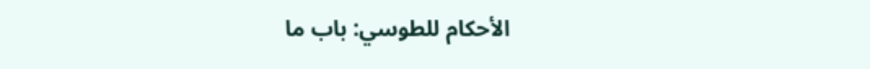الأحكام للطوسي: باب ما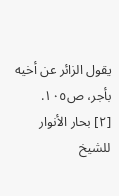يقول الزائر عن أخيه بأجر، ص١٠٥.
[٢] بحار الأنوار للشيخ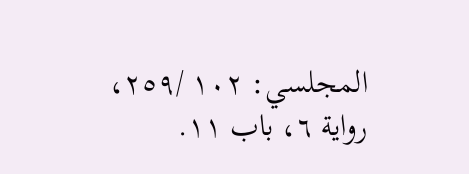المجلسي: ١٠٢ /٢٥٩، رواية ٦، باب ١١.